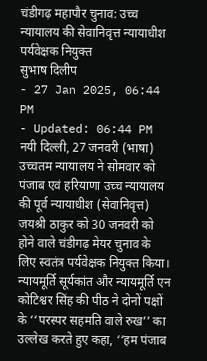चंडीगढ़ महापौर चुनाव: उच्च न्यायालय की सेवानिवृत्त न्यायाधीश पर्यवेक्षक नियुक्त
सुभाष दिलीप
- 27 Jan 2025, 06:44 PM
- Updated: 06:44 PM
नयी दिल्ली, 27 जनवरी (भाषा) उच्चतम न्यायालय ने सोमवार को पंजाब एवं हरियाणा उच्च न्यायालय की पूर्व न्यायाधीश (सेवानिवृत्त) जयश्री ठाकुर को 30 जनवरी को होने वाले चंडीगढ़ मेयर चुनाव के लिए स्वतंत्र पर्यवेक्षक नियुक्त किया।
न्यायमूर्ति सूर्यकांत और न्यायमूर्ति एन कोटिश्वर सिंह की पीठ ने दोनों पक्षों के ‘‘परस्पर सहमति वाले रुख’’ का उल्लेख करते हुए कहा, ‘‘हम पंजाब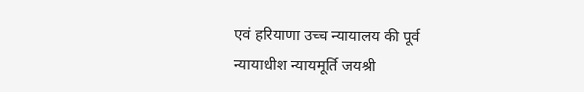एवं हरियाणा उच्च न्यायालय की पूर्व न्यायाधीश न्यायमूर्ति जयश्री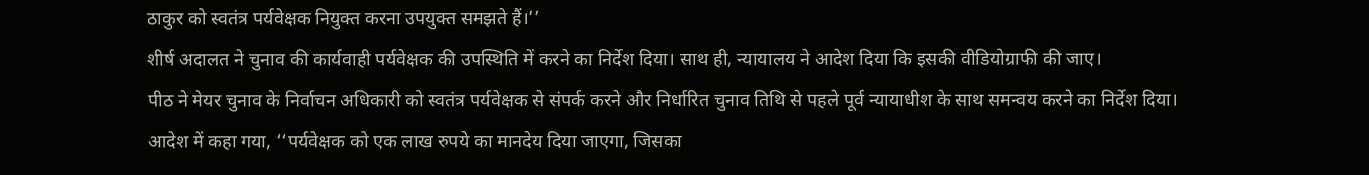ठाकुर को स्वतंत्र पर्यवेक्षक नियुक्त करना उपयुक्त समझते हैं।’’
शीर्ष अदालत ने चुनाव की कार्यवाही पर्यवेक्षक की उपस्थिति में करने का निर्देश दिया। साथ ही, न्यायालय ने आदेश दिया कि इसकी वीडियोग्राफी की जाए।
पीठ ने मेयर चुनाव के निर्वाचन अधिकारी को स्वतंत्र पर्यवेक्षक से संपर्क करने और निर्धारित चुनाव तिथि से पहले पूर्व न्यायाधीश के साथ समन्वय करने का निर्देश दिया।
आदेश में कहा गया, ‘‘पर्यवेक्षक को एक लाख रुपये का मानदेय दिया जाएगा, जिसका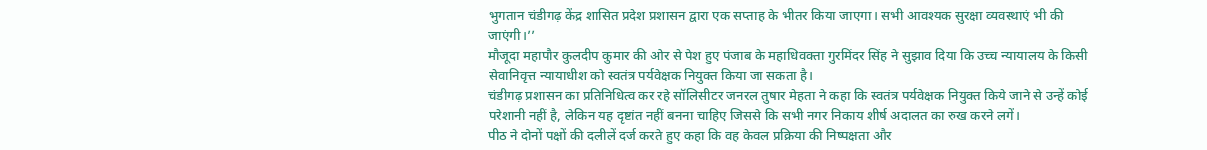भुगतान चंडीगढ़ केंद्र शासित प्रदेश प्रशासन द्वारा एक सप्ताह के भीतर किया जाएगा। सभी आवश्यक सुरक्षा व्यवस्थाएं भी की जाएंगी।’’
मौजूदा महापौर कुलदीप कुमार की ओर से पेश हुए पंजाब के महाधिवक्ता गुरमिंदर सिंह ने सुझाव दिया कि उच्च न्यायालय के किसी सेवानिवृत्त न्यायाधीश को स्वतंत्र पर्यवेक्षक नियुक्त किया जा सकता है।
चंडीगढ़ प्रशासन का प्रतिनिधित्व कर रहे सॉलिसीटर जनरल तुषार मेहता ने कहा कि स्वतंत्र पर्यवेक्षक नियुक्त किये जाने से उन्हें कोई परेशानी नहीं है, लेकिन यह दृष्टांत नहीं बनना चाहिए जिससे कि सभी नगर निकाय शीर्ष अदालत का रुख करने लगें।
पीठ ने दोनों पक्षों की दलीलें दर्ज करते हुए कहा कि वह केवल प्रक्रिया की निष्पक्षता और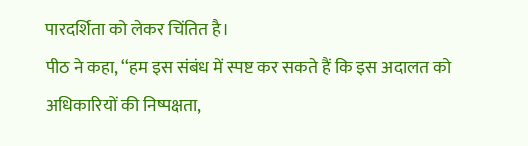पारदर्शिता को लेकर चिंतित है।
पीठ ने कहा, ‘‘हम इस संबंध में स्पष्ट कर सकते हैं कि इस अदालत को अधिकारियों की निष्पक्षता,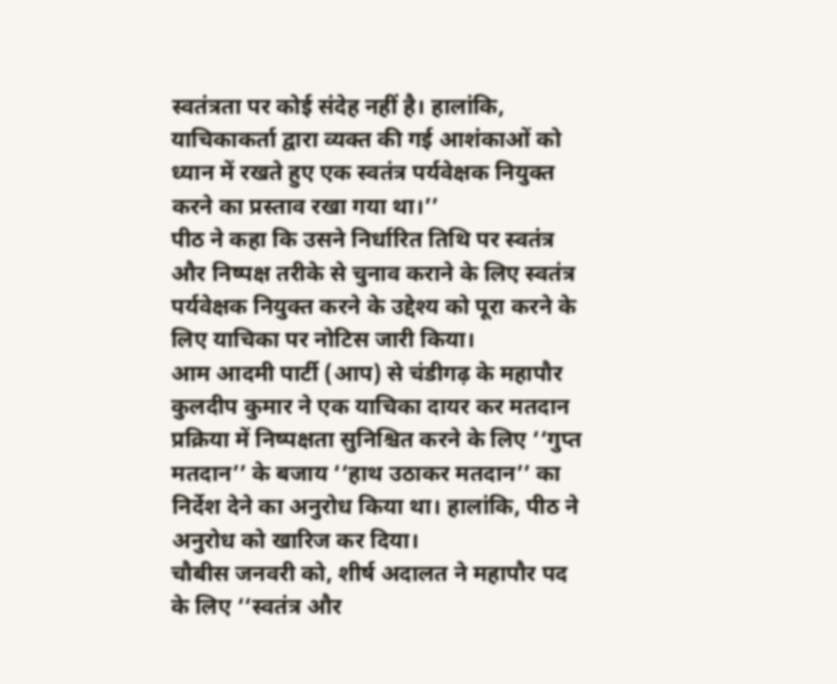स्वतंत्रता पर कोई संदेह नहीं है। हालांकि, याचिकाकर्ता द्वारा व्यक्त की गई आशंकाओं को ध्यान में रखते हुए एक स्वतंत्र पर्यवेक्षक नियुक्त करने का प्रस्ताव रखा गया था।’’
पीठ ने कहा कि उसने निर्धारित तिथि पर स्वतंत्र और निष्पक्ष तरीके से चुनाव कराने के लिए स्वतंत्र पर्यवेक्षक नियुक्त करने के उद्देश्य को पूरा करने के लिए याचिका पर नोटिस जारी किया।
आम आदमी पार्टी (आप) से चंडीगढ़ के महापौर कुलदीप कुमार ने एक याचिका दायर कर मतदान प्रक्रिया में निष्पक्षता सुनिश्चित करने के लिए ‘‘गुप्त मतदान’’ के बजाय ‘‘हाथ उठाकर मतदान’’ का निर्देश देने का अनुरोध किया था। हालांकि, पीठ ने अनुरोध को खारिज कर दिया।
चौबीस जनवरी को, शीर्ष अदालत ने महापौर पद के लिए ‘‘स्वतंत्र और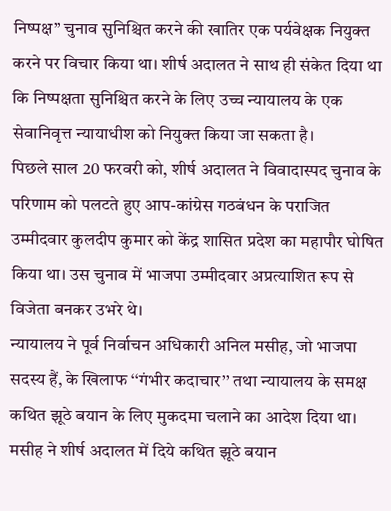निष्पक्ष’’ चुनाव सुनिश्चित करने की खातिर एक पर्यवेक्षक नियुक्त करने पर विचार किया था। शीर्ष अदालत ने साथ ही संकेत दिया था कि निष्पक्षता सुनिश्चित करने के लिए उच्च न्यायालय के एक सेवानिवृत्त न्यायाधीश को नियुक्त किया जा सकता है।
पिछले साल 20 फरवरी को, शीर्ष अदालत ने विवादास्पद चुनाव के परिणाम को पलटते हुए आप-कांग्रेस गठबंधन के पराजित उम्मीदवार कुलदीप कुमार को केंद्र शासित प्रदेश का महापौर घोषित किया था। उस चुनाव में भाजपा उम्मीदवार अप्रत्याशित रूप से विजेता बनकर उभरे थे।
न्यायालय ने पूर्व निर्वाचन अधिकारी अनिल मसीह, जो भाजपा सदस्य हैं, के खिलाफ ‘‘गंभीर कदाचार’’ तथा न्यायालय के समक्ष कथित झूठे बयान के लिए मुकदमा चलाने का आदेश दिया था। मसीह ने शीर्ष अदालत में दिये कथित झूठे बयान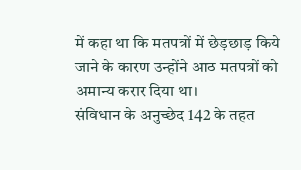में कहा था कि मतपत्रों में छेड़छाड़ किये जाने के कारण उन्होंने आठ मतपत्रों को अमान्य करार दिया था।
संविधान के अनुच्छेद 142 के तहत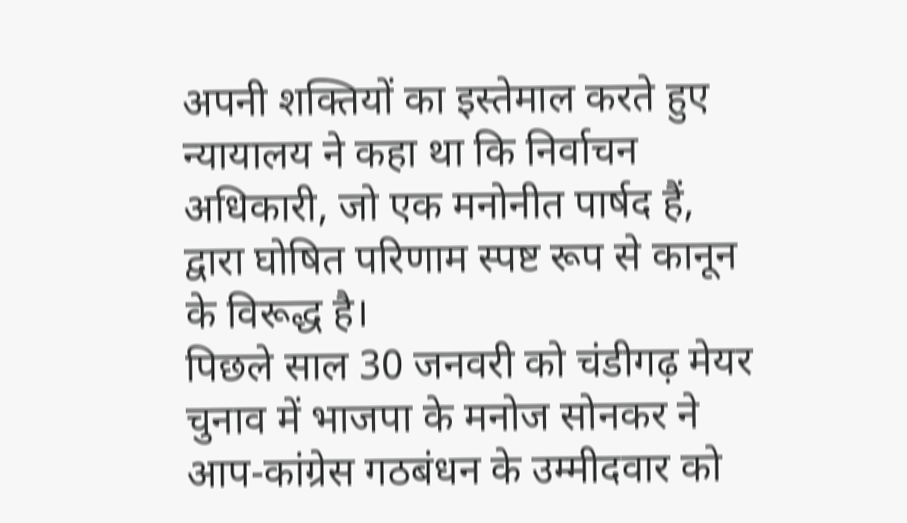अपनी शक्तियों का इस्तेमाल करते हुए न्यायालय ने कहा था कि निर्वाचन अधिकारी, जो एक मनोनीत पार्षद हैं, द्वारा घोषित परिणाम स्पष्ट रूप से कानून के विरूद्ध है।
पिछले साल 30 जनवरी को चंडीगढ़ मेयर चुनाव में भाजपा के मनोज सोनकर ने आप-कांग्रेस गठबंधन के उम्मीदवार को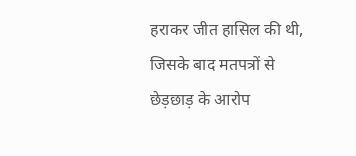हराकर जीत हासिल की थी, जिसके बाद मतपत्रों से छेड़छाड़ के आरोप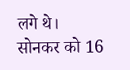लगे थे।
सोनकर को 16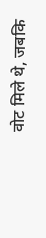वोट मिले थे, जबकि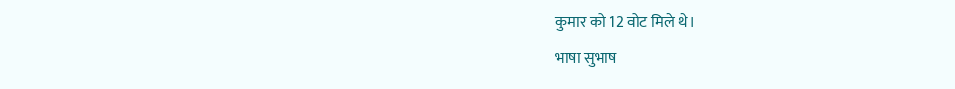कुमार को 12 वोट मिले थे।
भाषा सुभाष